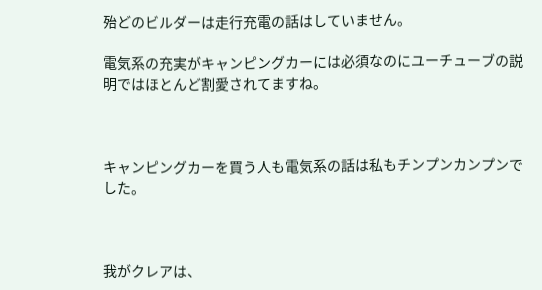殆どのビルダーは走行充電の話はしていません。

電気系の充実がキャンピングカーには必須なのにユーチューブの説明ではほとんど割愛されてますね。



キャンピングカーを買う人も電気系の話は私もチンプンカンプンでした。



我がクレアは、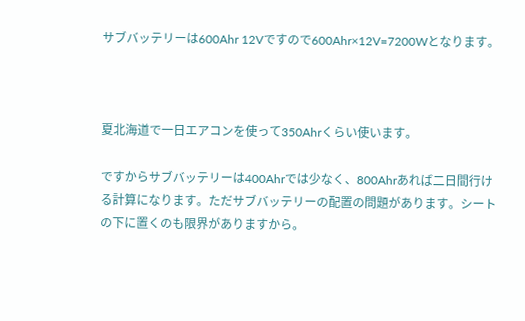サブバッテリーは600Ahr 12Vですので600Ahr×12V=7200Wとなります。



夏北海道で一日エアコンを使って350Ahrくらい使います。

ですからサブバッテリーは400Ahrでは少なく、800Ahrあれば二日間行ける計算になります。ただサブバッテリーの配置の問題があります。シートの下に置くのも限界がありますから。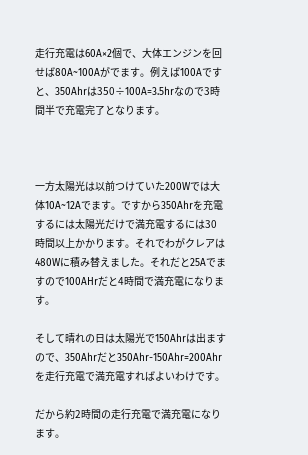走行充電は60A×2個で、大体エンジンを回せば80A~100Aがでます。例えば100Aですと、350Ahrは350÷100A=3.5hrなので3時間半で充電完了となります。



一方太陽光は以前つけていた200Wでは大体10A~12Aでます。ですから350Ahrを充電するには太陽光だけで満充電するには30時間以上かかります。それでわがクレアは480Wに積み替えました。それだと25Aでますので100AHrだと4時間で満充電になります。

そして晴れの日は太陽光で150Ahrは出ますので、350Ahrだと350Ahr-150Ahr=200Ahrを走行充電で満充電すればよいわけです。

だから約2時間の走行充電で満充電になります。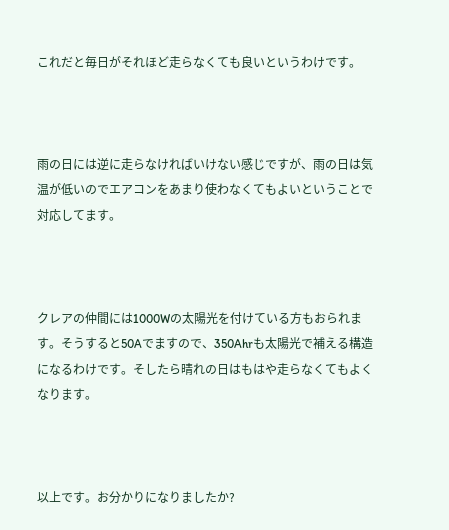これだと毎日がそれほど走らなくても良いというわけです。



雨の日には逆に走らなければいけない感じですが、雨の日は気温が低いのでエアコンをあまり使わなくてもよいということで対応してます。



クレアの仲間には1000Wの太陽光を付けている方もおられます。そうすると50Aでますので、350Ahrも太陽光で補える構造になるわけです。そしたら晴れの日はもはや走らなくてもよくなります。



以上です。お分かりになりましたか?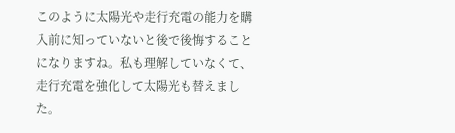このように太陽光や走行充電の能力を購入前に知っていないと後で後悔することになりますね。私も理解していなくて、走行充電を強化して太陽光も替えました。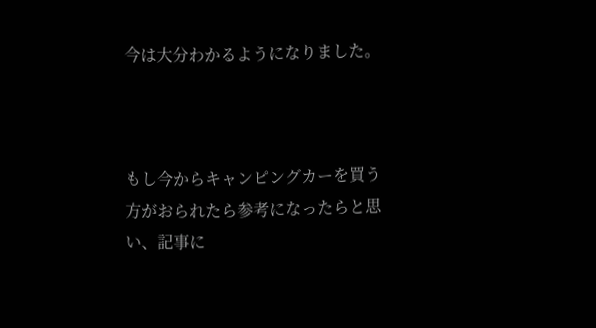今は大分わかるようになりました。



もし今からキャンピングカーを買う方がおられたら参考になったらと思い、記事に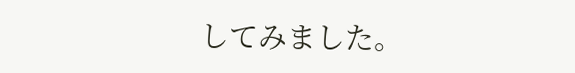してみました。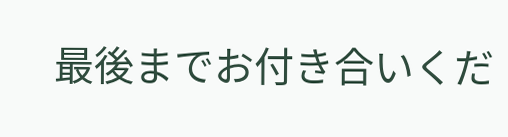最後までお付き合いくだ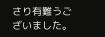さり有難うございました。